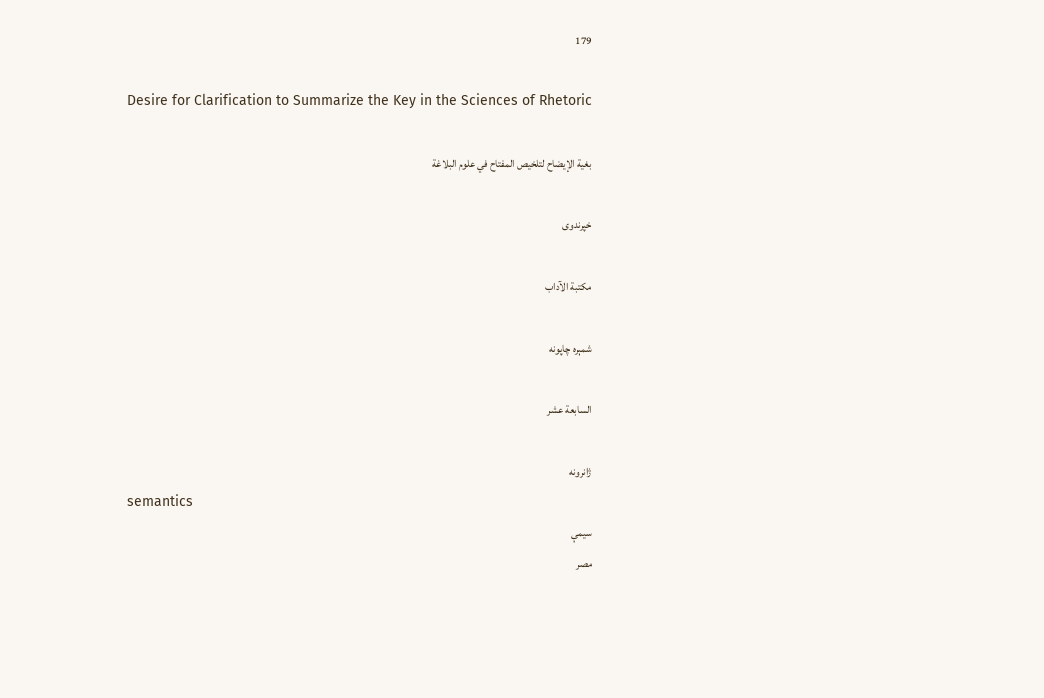179

Desire for Clarification to Summarize the Key in the Sciences of Rhetoric

بغية الإيضاح لتلخيص المفتاح في علوم البلاغة

خپرندوی

مكتبة الآداب

شمېره چاپونه

السابعة عشر

ژانرونه
semantics
سیمې
مصر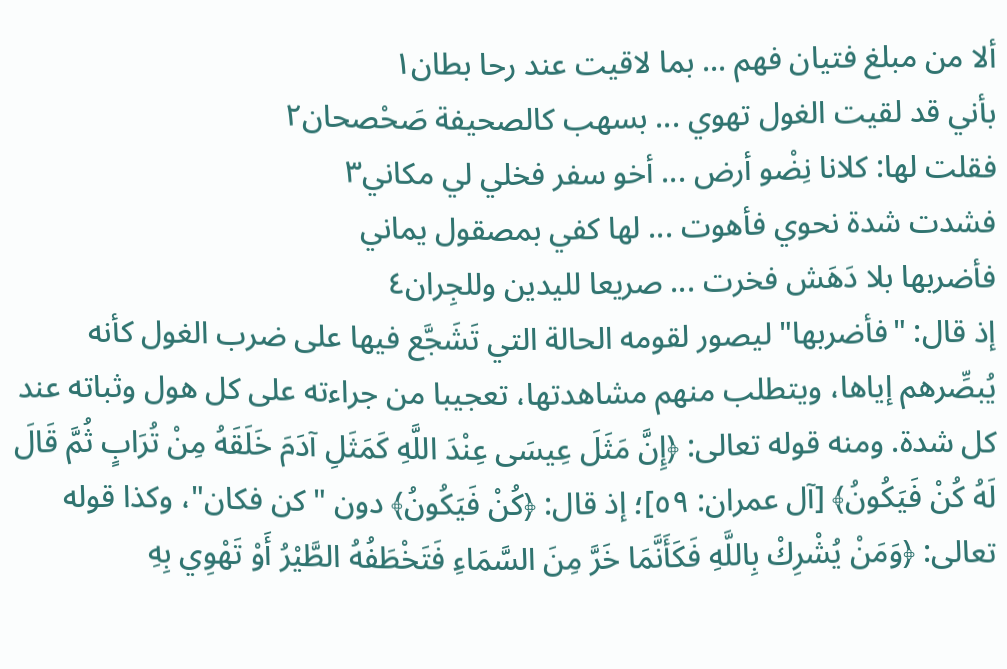ألا من مبلغ فتيان فهم ... بما لاقيت عند رحا بطان١
بأني قد لقيت الغول تهوي ... بسهب كالصحيفة صَحْصحان٢
فقلت لها: كلانا نِضْو أرض ... أخو سفر فخلي لي مكاني٣
فشدت شدة نحوي فأهوت ... لها كفي بمصقول يماني
فأضربها بلا دَهَش فخرت ... صريعا لليدين وللجِران٤
إذ قال: "فأضربها" ليصور لقومه الحالة التي تَشَجَّع فيها على ضرب الغول كأنه يُبصِّرهم إياها، ويتطلب منهم مشاهدتها، تعجيبا من جراءته على كل هول وثباته عند كل شدة. ومنه قوله تعالى: ﴿إِنَّ مَثَلَ عِيسَى عِنْدَ اللَّهِ كَمَثَلِ آدَمَ خَلَقَهُ مِنْ تُرَابٍ ثُمَّ قَالَ لَهُ كُنْ فَيَكُونُ﴾ [آل عمران: ٥٩]؛ إذ قال: ﴿كُنْ فَيَكُونُ﴾ دون "كن فكان"، وكذا قوله تعالى: ﴿وَمَنْ يُشْرِكْ بِاللَّهِ فَكَأَنَّمَا خَرَّ مِنَ السَّمَاءِ فَتَخْطَفُهُ الطَّيْرُ أَوْ تَهْوِي بِهِ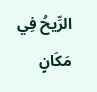الرِّيحُ فِي مَكَانٍ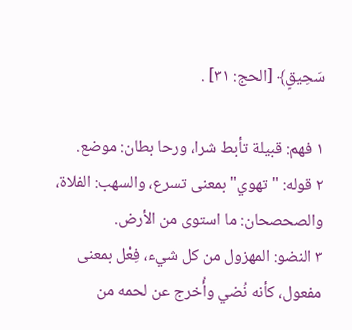سَحِيقٍ﴾ [الحج: ٣١] .

١ فهم: قبيلة تأبط شرا، ورحا بطان: موضع.
٢ قوله: "تهوي" بمعنى تسرع، والسهب: الفلاة، والصحصحان: ما استوى من الأرض.
٣ النضو: المهزول من كل شيء، فِعْل بمعنى مفعول، كأنه نُضي وأُخرج عن لحمه من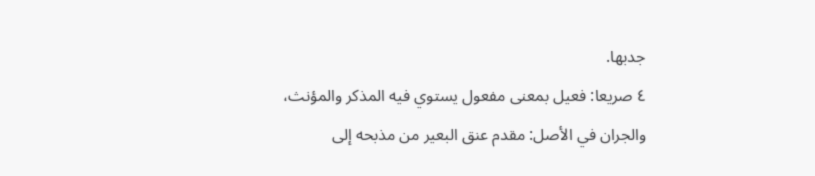جدبها.
٤ صريعا: فعيل بمعنى مفعول يستوي فيه المذكر والمؤنث، والجران في الأصل: مقدم عنق البعير من مذبحه إلى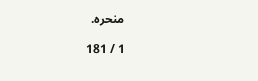منحره.

1 / 181